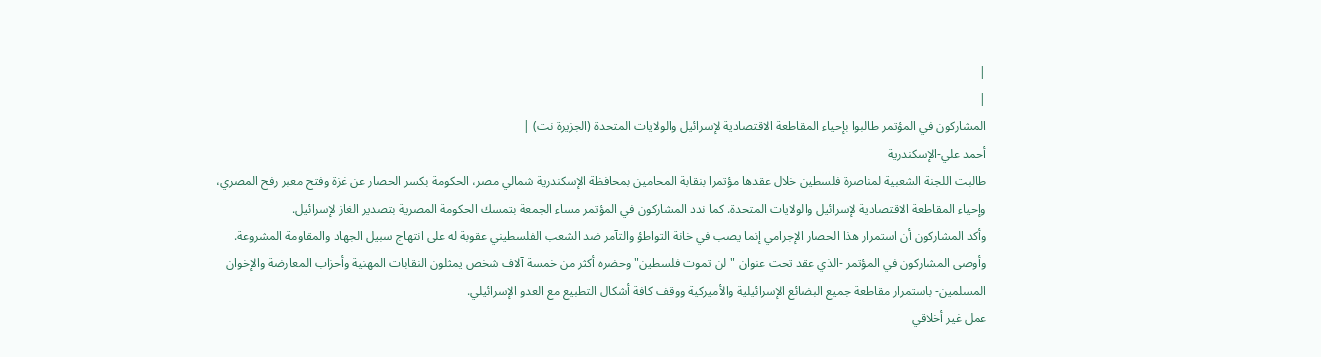|
|
المشاركون في المؤتمر طالبوا بإحياء المقاطعة الاقتصادية لإسرائيل والولايات المتحدة (الجزيرة نت) |
أحمد علي-الإسكندرية
طالبت اللجنة الشعبية لمناصرة فلسطين خلال عقدها مؤتمرا بنقابة المحامين بمحافظة الإسكندرية شمالي مصر، الحكومة بكسر الحصار عن غزة وفتح معبر رفح المصري، وإحياء المقاطعة الاقتصادية لإسرائيل والولايات المتحدة. كما ندد المشاركون في المؤتمر مساء الجمعة بتمسك الحكومة المصرية بتصدير الغاز لإسرائيل.
وأكد المشاركون أن استمرار هذا الحصار الإجرامي إنما يصب في خانة التواطؤ والتآمر ضد الشعب الفلسطيني عقوبة له على انتهاج سبيل الجهاد والمقاومة المشروعة.
وأوصى المشاركون في المؤتمر -الذي عقد تحت عنوان "لن تموت فلسطين" وحضره أكثر من خمسة آلاف شخص يمثلون النقابات المهنية وأحزاب المعارضة والإخوان المسلمين- باستمرار مقاطعة جميع البضائع الإسرائيلية والأميركية ووقف كافة أشكال التطبيع مع العدو الإسرائيلي.
عمل غير أخلاقي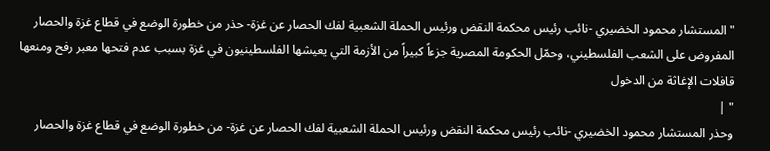" المستشار محمود الخضيري -نائب رئيس محكمة النقض ورئيس الحملة الشعبية لفك الحصار عن غزة- حذر من خطورة الوضع في قطاع غزة والحصار المفروض على الشعب الفلسطيني، وحمّل الحكومة المصرية جزءاً كبيراً من الأزمة التي يعيشها الفلسطينيون في غزة بسبب عدم فتحها معبر رفح ومنعها قافلات الإغاثة من الدخول
" |
وحذر المستشار محمود الخضيري -نائب رئيس محكمة النقض ورئيس الحملة الشعبية لفك الحصار عن غزة- من خطورة الوضع في قطاع غزة والحصار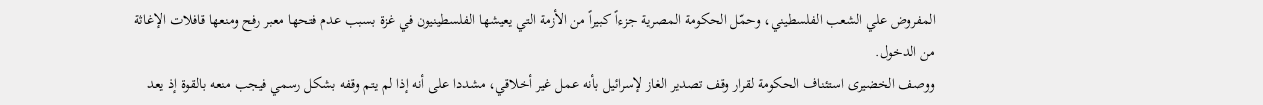المفروض علي الشعب الفلسطيني، وحمّل الحكومة المصرية جزءاً كبيراً من الأزمة التي يعيشها الفلسطينيون في غزة بسبب عدم فتحها معبر رفح ومنعها قافلات الإغاثة من الدخول.
ووصف الخضيرى استئناف الحكومة لقرار وقف تصدير الغاز لإسرائيل بأنه عمل غير أخلاقي، مشددا على أنه إذا لم يتم وقفه بشكل رسمي فيجب منعه بالقوة إذ يعد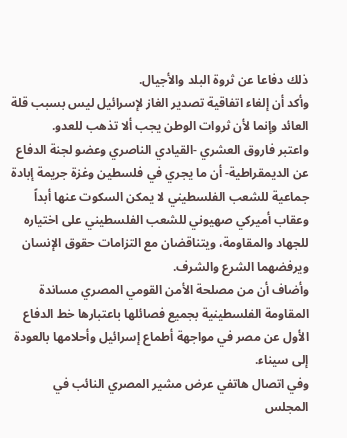ذلك دفاعا عن ثروة البلد والأجيال.
وأكد أن إلغاء اتفاقية تصدير الغاز لإسرائيل ليس بسبب قلة العائد وإنما لأن ثروات الوطن يجب ألا تذهب للعدو.
واعتبر فاروق العشري -القيادي الناصري وعضو لجنة الدفاع عن الديمقراطية- أن ما يجري في فلسطين وغزة جريمة إبادة جماعية للشعب الفلسطيني لا يمكن السكوت عنها أبداً وعقاب أميركي صهيوني للشعب الفلسطيني على اختياره للجهاد والمقاومة، ويتناقضان مع التزامات حقوق الإنسان ويرفضهما الشرع والشرف.
وأضاف أن من مصلحة الأمن القومي المصري مساندة المقاومة الفلسطينية بجميع فصائلها باعتبارها خط الدفاع الأول عن مصر في مواجهة أطماع إسرائيل وأحلامها بالعودة إلى سيناء.
وفي اتصال هاتفي عرض مشير المصري النائب في المجلس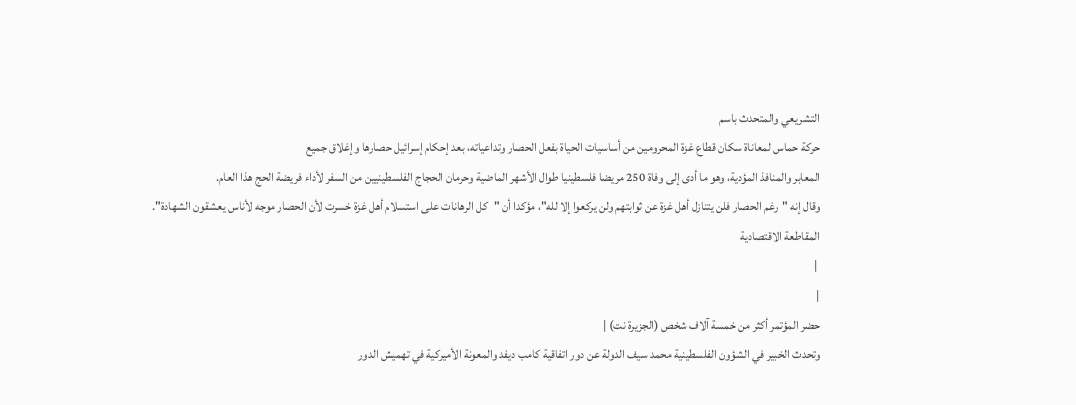التشريعي والمتحدث باسم
حركة حماس لمعاناة سكان قطاع غزة المحرومين من أساسيات الحياة بفعل الحصار وتداعياته، بعد إحكام إسرائيل حصارها وإغلاق جميع
المعابر والمنافذ المؤدية، وهو ما أدى إلى وفاة 250 مريضا فلسطينيا طوال الأشهر الماضية وحرمان الحجاج الفلسطينيين من السفر لأداء فريضة الحج هذا العام.
وقال إنه "رغم الحصار فلن يتنازل أهل غزة عن ثوابتهم ولن يركعوا إلا لله"، مؤكدا أن "كل الرهانات على استسلام أهل غزة خسرت لأن الحصار موجه لأناس يعشقون الشهادة".
المقاطعة الاقتصادية
 |
|
حضر المؤتمر أكثر من خمسة آلاف شخص (الجزيرة نت) |
وتحدث الخبير في الشؤون الفلسطينية محمد سيف الدولة عن دور اتفاقية كامب ديفد والمعونة الأميركية في تهميش الدور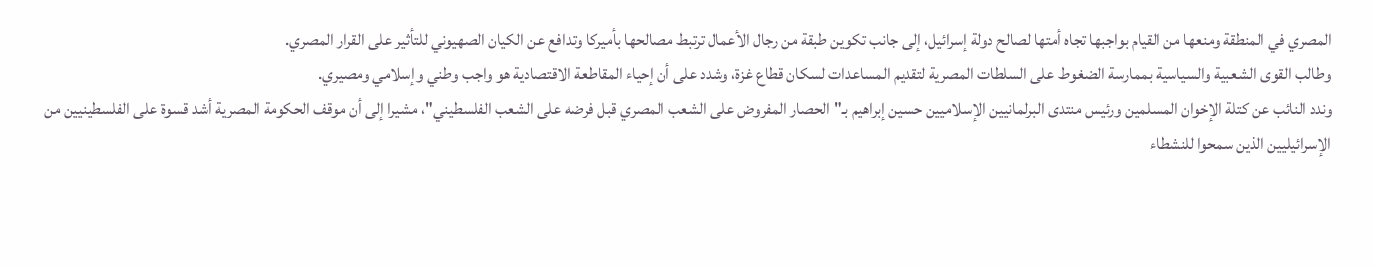المصري في المنطقة ومنعها من القيام بواجبها تجاه أمتها لصالح دولة إسرائيل، إلى جانب تكوين طبقة من رجال الأعمال ترتبط مصالحها بأميركا وتدافع عن الكيان الصهيوني للتأثير على القرار المصري.
وطالب القوى الشعبية والسياسية بممارسة الضغوط على السلطات المصرية لتقديم المساعدات لسكان قطاع غزة، وشدد على أن إحياء المقاطعة الاقتصادية هو واجب وطني وإسلامي ومصيري.
وندد النائب عن كتلة الإخوان المسلمين ورئيس منتدى البرلمانيين الإسلاميين حسين إبراهيم بـ"الحصار المفروض على الشعب المصري قبل فرضه على الشعب الفلسطيني"، مشيرا إلى أن موقف الحكومة المصرية أشد قسوة على الفلسطينيين من الإسرائيليين الذين سمحوا للنشطاء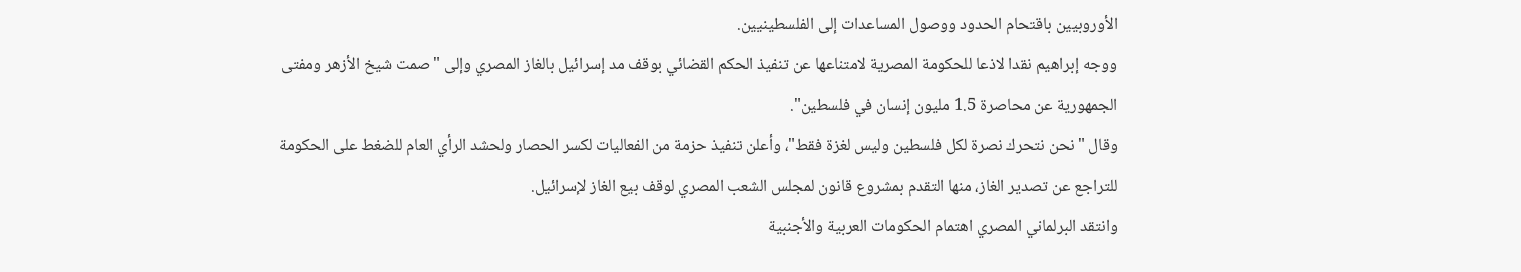الأوروبيين باقتحام الحدود ووصول المساعدات إلى الفلسطينيين.
ووجه إبراهيم نقدا لاذعا للحكومة المصرية لامتناعها عن تنفيذ الحكم القضائي بوقف مد إسرائيل بالغاز المصري وإلى "صمت شيخ الأزهر ومفتى الجمهورية عن محاصرة 1.5 مليون إنسان في فلسطين".
وقال "نحن نتحرك نصرة لكل فلسطين وليس لغزة فقط"، وأعلن تنفيذ حزمة من الفعاليات لكسر الحصار ولحشد الرأي العام للضغط على الحكومة للتراجع عن تصدير الغاز، منها التقدم بمشروع قانون لمجلس الشعب المصري لوقف بيع الغاز لإسرائيل.
وانتقد البرلماني المصري اهتمام الحكومات العربية والأجنبية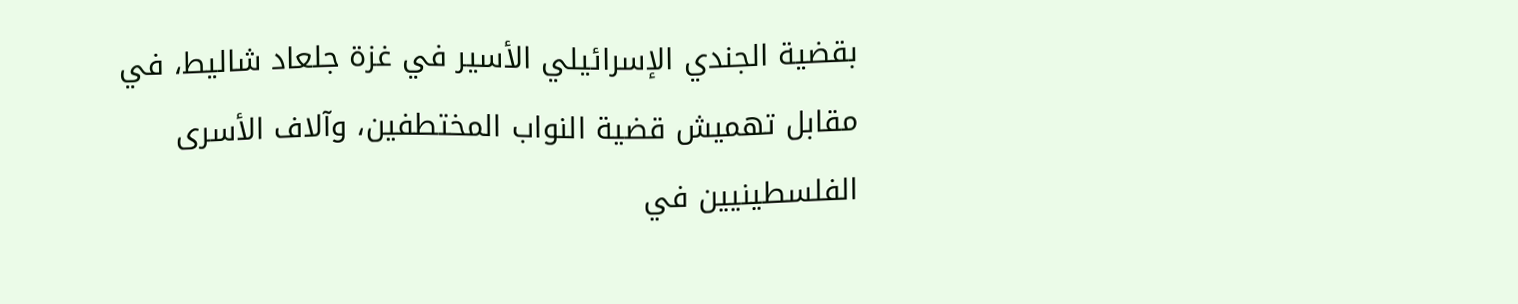بقضية الجندي الإسرائيلي الأسير في غزة جلعاد شاليط، في مقابل تهميش قضية النواب المختطفين، وآلاف الأسرى الفلسطينيين في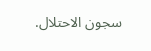سجون الاحتلال.